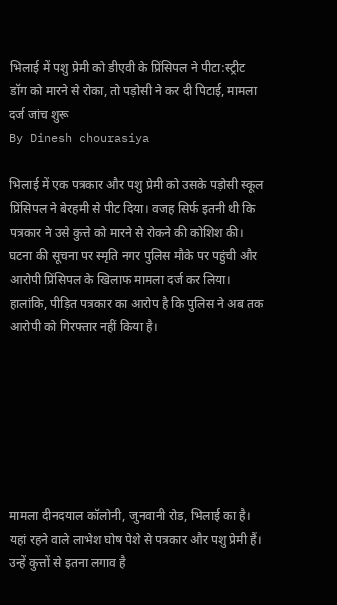भिलाई में पशु प्रेमी को डीएवी के प्रिंसिपल ने पीटा:स्ट्रीट डॉग को मारने से रोका, तो पड़ोसी ने कर दी पिटाई, मामला दर्ज जांच शुरू
By Dinesh chourasiya

भिलाई में एक पत्रकार और पशु प्रेमी को उसके पड़ोसी स्कूल प्रिंसिपल ने बेरहमी से पीट दिया। वजह सिर्फ इतनी थी कि पत्रकार ने उसे कुत्ते को मारने से रोकने की कोशिश की।
घटना की सूचना पर स्मृति नगर पुलिस मौके पर पहुंची और आरोपी प्रिंसिपल के खिलाफ मामला दर्ज कर लिया। हालांकि, पीड़ित पत्रकार का आरोप है कि पुलिस ने अब तक आरोपी को गिरफ्तार नहीं किया है।







मामला दीनदयाल कॉलोनी, जुनवानी रोड, भिलाई का है। यहां रहने वाले लाभेश घोष पेशे से पत्रकार और पशु प्रेमी हैं। उन्हें कुत्तों से इतना लगाव है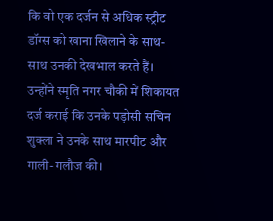कि वो एक दर्जन से अधिक स्ट्रीट डॉग्स को खाना खिलाने के साथ-साथ उनकी देखभाल करते हैं। उन्होंने स्मृति नगर चौकी में शिकायत दर्ज कराई कि उनके पड़ोसी सचिन शुक्ला ने उनके साथ मारपीट और गाली-गलौज की।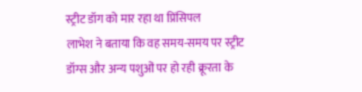स्ट्रीट डॉग को मार रहा था प्रिंसिपल
लाभेश ने बताया कि वह समय-समय पर स्ट्रीट डॉग्स और अन्य पशुओं पर हो रही क्रूरता के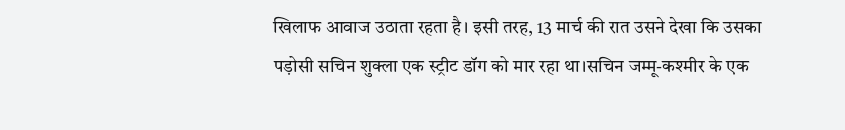खिलाफ आवाज उठाता रहता है। इसी तरह, 13 मार्च की रात उसने देखा कि उसका पड़ोसी सचिन शुक्ला एक स्ट्रीट डॉग को मार रहा था।सचिन जम्मू-कश्मीर के एक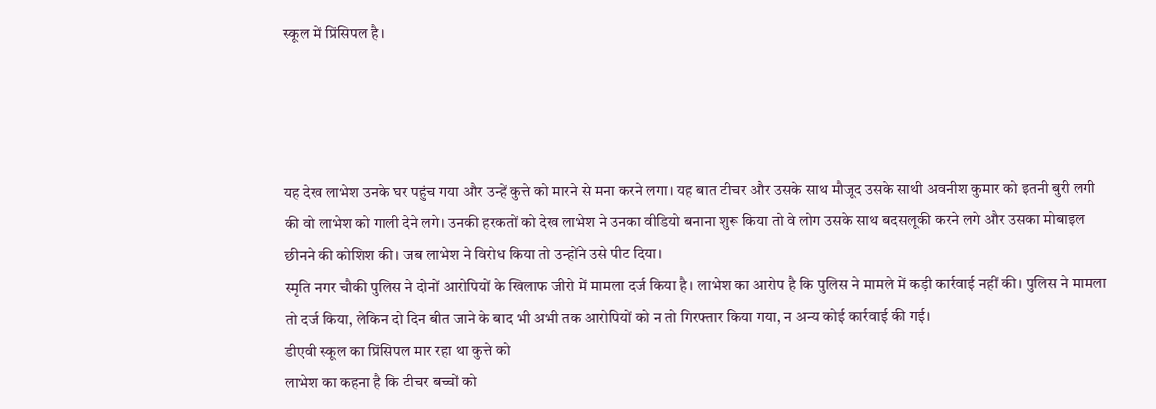स्कूल में प्रिंसिपल है।




यह देख लाभेश उनके घर पहुंच गया और उन्हें कुत्ते को मारने से मना करने लगा। यह बात टीचर और उसके साथ मौजूद उसके साथी अवनीश कुमार को इतनी बुरी लगी की वो लाभेश को गाली देने लगे। उनकी हरकतों को देख लाभेश ने उनका वीडियो बनाना शुरू किया तो वे लोग उसके साथ बदसलूकी करने लगे और उसका मोबाइल छीनने की कोशिश की। जब लाभेश ने विरोध किया तो उन्होंने उसे पीट दिया।
स्मृति नगर चौकी पुलिस ने दोनों आरोपियों के खिलाफ जीरो में मामला दर्ज किया है। लाभेश का आरोप है कि पुलिस ने मामले में कड़ी कार्रवाई नहीं की। पुलिस ने मामला तो दर्ज किया, लेकिन दो दिन बीत जाने के बाद भी अभी तक आरोपियों को न तो गिरफ्तार किया गया, न अन्य कोई कार्रवाई की गई।
डीएवी स्कूल का प्रिंसिपल मार रहा था कुत्ते को
लाभेश का कहना है कि टीचर बच्चों को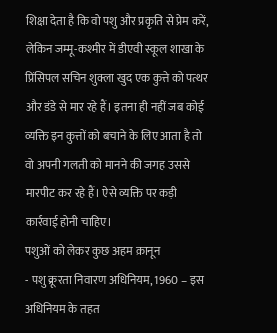शिक्षा देता है कि वो पशु और प्रकृति से प्रेम करें, लेकिन जम्मू-कश्मीर में डीएवी स्कूल शाखा के प्रिंसिपल सचिन शुक्ला खुद एक कुत्ते को पत्थर और डंडे से मार रहे हैं। इतना ही नहीं जब कोई व्यक्ति इन कुत्तों को बचाने के लिए आता है तो वो अपनी गलती को मानने की जगह उससे मारपीट कर रहे हैं। ऐसे व्यक्ति पर कड़ी कार्रवाई होनी चाहिए।
पशुओं को लेकर कुछ अहम क़ानून
- पशु क्रूरता निवारण अधिनियम, 1960 – इस अधिनियम के तहत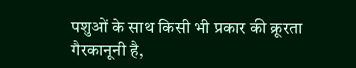पशुओं के साथ किसी भी प्रकार की क्रूरता गैरकानूनी है,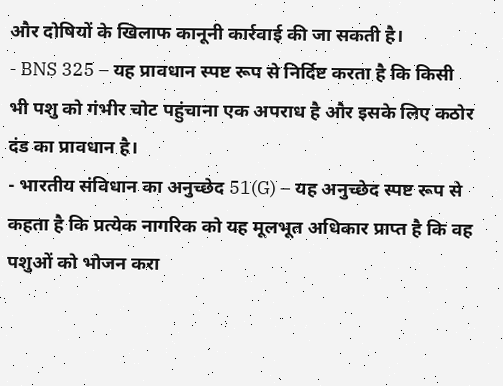और दोषियों के खिलाफ कानूनी कार्रवाई की जा सकती है।
- BNS 325 – यह प्रावधान स्पष्ट रूप से निर्दिष्ट करता है कि किसी भी पशु को गंभीर चोट पहुंचाना एक अपराध है और इसके लिए कठोर दंड का प्रावधान है।
- भारतीय संविधान का अनुच्छेद 51(G) – यह अनुच्छेद स्पष्ट रूप से कहता है कि प्रत्येक नागरिक को यह मूलभूत अधिकार प्राप्त है कि वह पशुओं को भोजन करा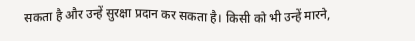सकता है और उन्हें सुरक्षा प्रदान कर सकता है। किसी को भी उन्हें मारने,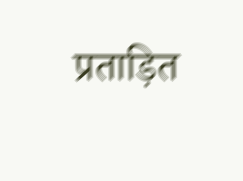प्रताड़ित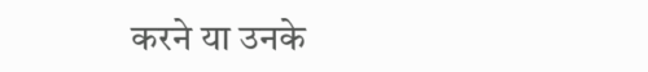करने या उनके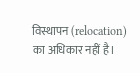विस्थापन (relocation) का अधिकार नहीं है।